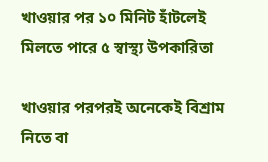খাওয়ার পর ১০ মিনিট হাঁটলেই মিলতে পারে ৫ স্বাস্থ্য উপকারিতা

খাওয়ার পরপরই অনেকেই বিশ্রাম নিতে বা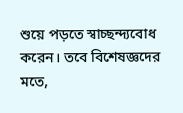শুয়ে পড়তে স্বাচ্ছন্দ্যবোধ করেন। তবে বিশেষজ্ঞদের মতে,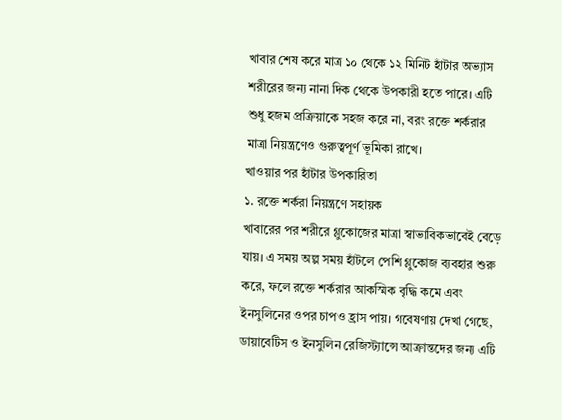খাবার শেষ করে মাত্র ১০ থেকে ১২ মিনিট হাঁটার অভ্যাস শরীরের জন্য নানা দিক থেকে উপকারী হতে পারে। এটি শুধু হজম প্রক্রিয়াকে সহজ করে না, বরং রক্তে শর্করার মাত্রা নিয়ন্ত্রণেও গুরুত্বপূর্ণ ভূমিকা রাখে।
খাওয়ার পর হাঁটার উপকারিতা
১. রক্তে শর্করা নিয়ন্ত্রণে সহায়ক
খাবারের পর শরীরে গ্লুকোজের মাত্রা স্বাভাবিকভাবেই বেড়ে যায়। এ সময় অল্প সময় হাঁটলে পেশি গ্লুকোজ ব্যবহার শুরু করে, ফলে রক্তে শর্করার আকস্মিক বৃদ্ধি কমে এবং ইনসুলিনের ওপর চাপও হ্রাস পায়। গবেষণায় দেখা গেছে, ডায়াবেটিস ও ইনসুলিন রেজিস্ট্যান্সে আক্রান্তদের জন্য এটি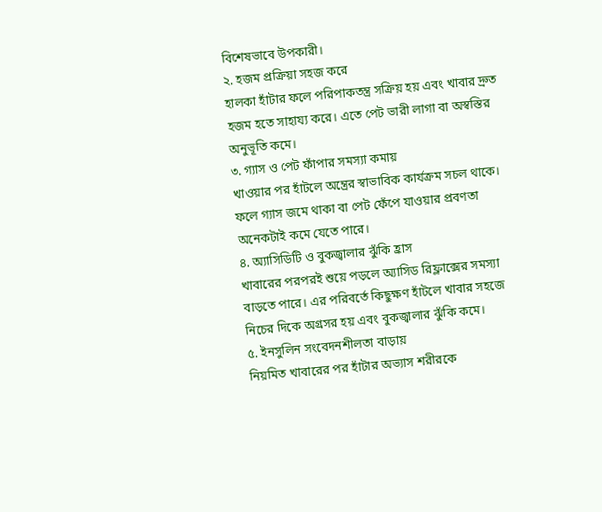বিশেষভাবে উপকারী।
২. হজম প্রক্রিয়া সহজ করে
হালকা হাঁটার ফলে পরিপাকতন্ত্র সক্রিয় হয় এবং খাবার দ্রুত হজম হতে সাহায্য করে। এতে পেট ভারী লাগা বা অস্বস্তির অনুভূতি কমে।
৩. গ্যাস ও পেট ফাঁপার সমস্যা কমায়
খাওয়ার পর হাঁটলে অন্ত্রের স্বাভাবিক কার্যক্রম সচল থাকে। ফলে গ্যাস জমে থাকা বা পেট ফেঁপে যাওয়ার প্রবণতা অনেকটাই কমে যেতে পারে।
৪. অ্যাসিডিটি ও বুকজ্বালার ঝুঁকি হ্রাস
খাবারের পরপরই শুয়ে পড়লে অ্যাসিড রিফ্লাক্সের সমস্যা বাড়তে পারে। এর পরিবর্তে কিছুক্ষণ হাঁটলে খাবার সহজে নিচের দিকে অগ্রসর হয় এবং বুকজ্বালার ঝুঁকি কমে।
৫. ইনসুলিন সংবেদনশীলতা বাড়ায়
নিয়মিত খাবারের পর হাঁটার অভ্যাস শরীরকে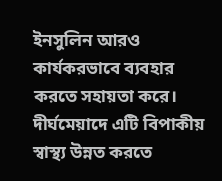ইনসুলিন আরও কার্যকরভাবে ব্যবহার করতে সহায়তা করে। দীর্ঘমেয়াদে এটি বিপাকীয় স্বাস্থ্য উন্নত করতে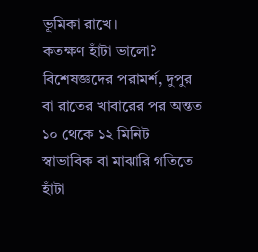ভূমিকা রাখে।
কতক্ষণ হাঁটা ভালো?
বিশেষজ্ঞদের পরামর্শ, দুপুর বা রাতের খাবারের পর অন্তত ১০ থেকে ১২ মিনিট স্বাভাবিক বা মাঝারি গতিতে হাঁটা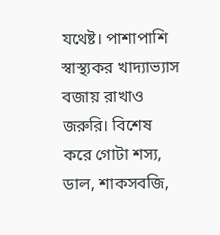যথেষ্ট। পাশাপাশি স্বাস্থ্যকর খাদ্যাভ্যাস বজায় রাখাও জরুরি। বিশেষ করে গোটা শস্য, ডাল, শাকসবজি,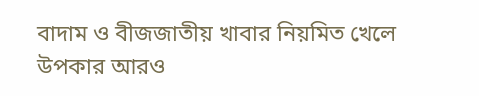বাদাম ও বীজজাতীয় খাবার নিয়মিত খেলে উপকার আরও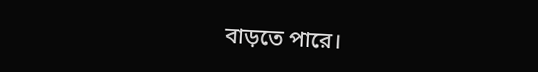বাড়তে পারে।